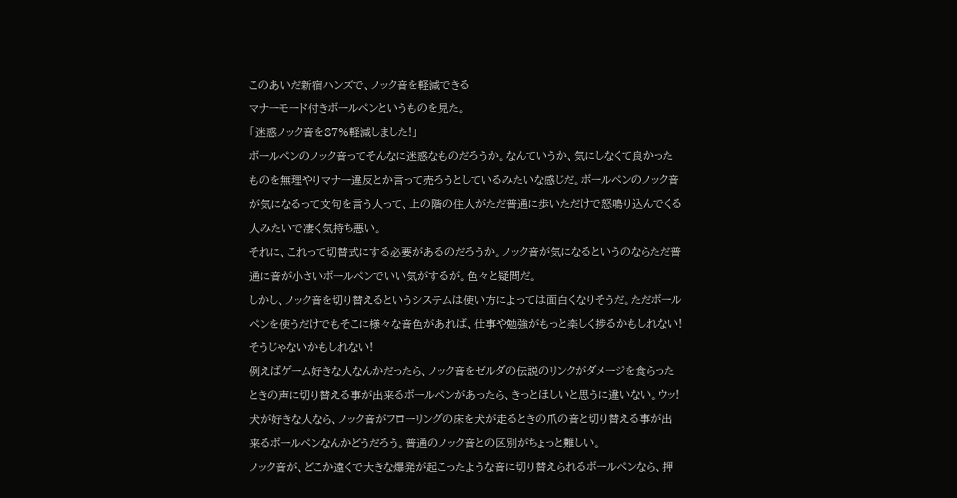このあいだ新宿ハンズで、ノック音を軽減できる
マナーモード付きボールペンというものを見た。
「迷惑ノック音を87%軽減しました!」
ボールペンのノック音ってそんなに迷惑なものだろうか。なんていうか、気にしなくて良かったものを無理やりマナー違反とか言って売ろうとしているみたいな感じだ。ボールペンのノック音が気になるって文句を言う人って、上の階の住人がただ普通に歩いただけで怒鳴り込んでくる人みたいで凄く気持ち悪い。
それに、これって切替式にする必要があるのだろうか。ノック音が気になるというのならただ普通に音が小さいボールペンでいい気がするが。色々と疑問だ。
しかし、ノック音を切り替えるというシステムは使い方によっては面白くなりそうだ。ただボールペンを使うだけでもそこに様々な音色があれば、仕事や勉強がもっと楽しく捗るかもしれない!そうじゃないかもしれない!
例えばゲーム好きな人なんかだったら、ノック音をゼルダの伝説のリンクがダメージを食らったときの声に切り替える事が出来るボールペンがあったら、きっとほしいと思うに違いない。ウッ!
犬が好きな人なら、ノック音がフローリングの床を犬が走るときの爪の音と切り替える事が出来るボールペンなんかどうだろう。普通のノック音との区別がちょっと難しい。
ノック音が、どこか遠くで大きな爆発が起こったような音に切り替えられるボールペンなら、押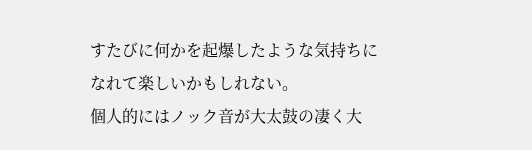すたびに何かを起爆したような気持ちになれて楽しいかもしれない。
個人的にはノック音が大太鼓の凄く大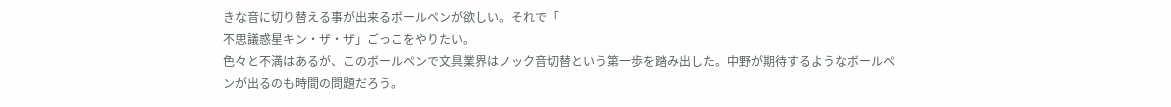きな音に切り替える事が出来るボールペンが欲しい。それで「
不思議惑星キン・ザ・ザ」ごっこをやりたい。
色々と不満はあるが、このボールペンで文具業界はノック音切替という第一歩を踏み出した。中野が期待するようなボールペンが出るのも時間の問題だろう。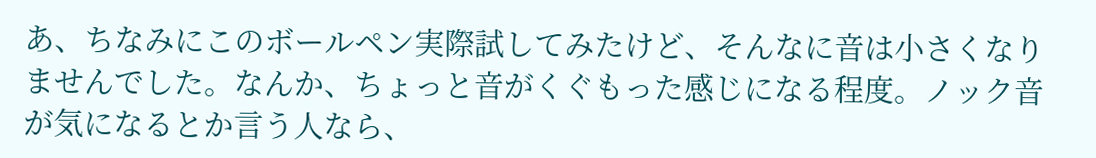あ、ちなみにこのボールペン実際試してみたけど、そんなに音は小さくなりませんでした。なんか、ちょっと音がくぐもった感じになる程度。ノック音が気になるとか言う人なら、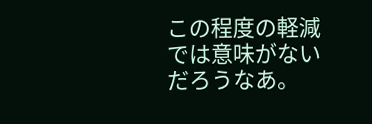この程度の軽減では意味がないだろうなあ。